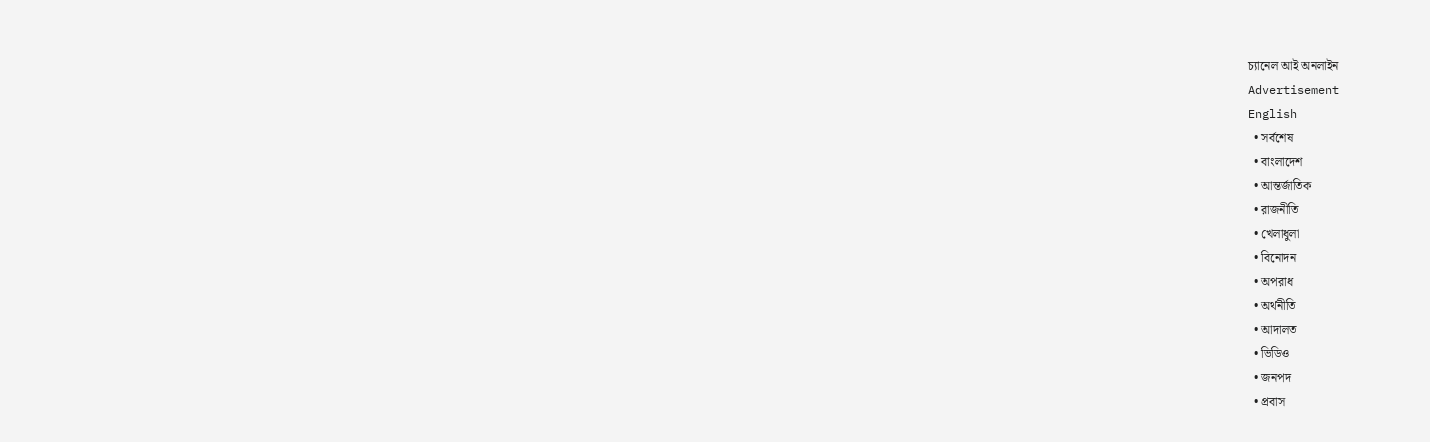চ্যানেল আই অনলাইন
Advertisement
English
  • সর্বশেষ
  • বাংলাদেশ
  • আন্তর্জাতিক
  • রাজনীতি
  • খেলাধুলা
  • বিনোদন
  • অপরাধ
  • অর্থনীতি
  • আদালত
  • ভিডিও
  • জনপদ
  • প্রবাস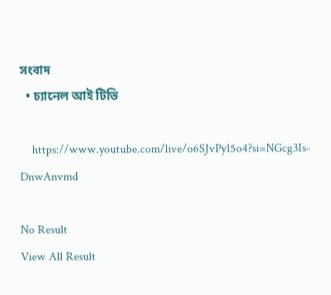সংবাদ
  • চ্যানেল আই টিভি

    https://www.youtube.com/live/o6SJvPy15o4?si=NGcg3Is-DnwAnvmd

No Result
View All Result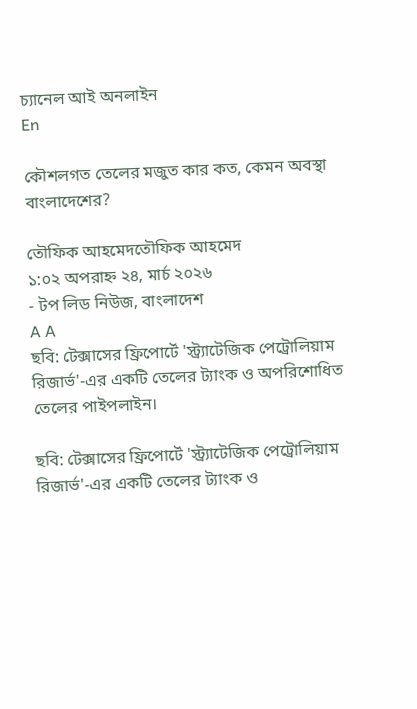চ্যানেল আই অনলাইন
En

কৌশলগত তেলের মজুত কার কত, কেমন অবস্থা বাংলাদেশের?

তৌফিক আহমেদতৌফিক আহমেদ
১:০২ অপরাহ্ন ২৪, মার্চ ২০২৬
- টপ লিড নিউজ, বাংলাদেশ
A A
ছবি: টেক্সাসের ফ্রিপোর্টে 'স্ট্র্যাটেজিক পেট্রোলিয়াম রিজার্ভ'-এর একটি তেলের ট্যাংক ও অপরিশোধিত তেলের পাইপলাইন।

ছবি: টেক্সাসের ফ্রিপোর্টে 'স্ট্র্যাটেজিক পেট্রোলিয়াম রিজার্ভ'-এর একটি তেলের ট্যাংক ও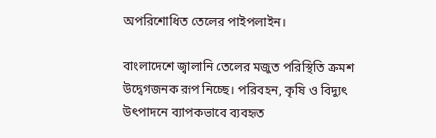অপরিশোধিত তেলের পাইপলাইন।

বাংলাদেশে জ্বালানি তেলের মজুত পরিস্থিতি ক্রমশ উদ্বেগজনক রূপ নিচ্ছে। পরিবহন, কৃষি ও বিদ্যুৎ উৎপাদনে ব্যাপকভাবে ব্যবহৃত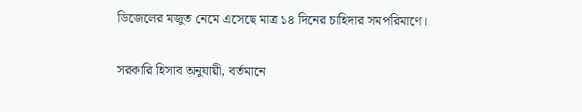ডিজেলের মজুত নেমে এসেছে মাত্র ১৪ দিনের চাহিদার সমপরিমাণে।

সরকারি হিসাব অনুযায়ী, বর্তমানে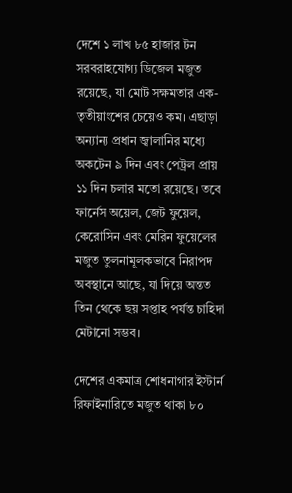দেশে ১ লাখ ৮৫ হাজার টন সরবরাহযোগ্য ডিজেল মজুত রয়েছে, যা মোট সক্ষমতার এক-তৃতীয়াংশের চেয়েও কম। এছাড়া অন্যান্য প্রধান জ্বালানির মধ্যে অকটেন ৯ দিন এবং পেট্রল প্রায় ১১ দিন চলার মতো রয়েছে। তবে ফার্নেস অয়েল, জেট ফুয়েল, কেরোসিন এবং মেরিন ফুয়েলের মজুত তুলনামূলকভাবে নিরাপদ অবস্থানে আছে, যা দিয়ে অন্তত তিন থেকে ছয় সপ্তাহ পর্যন্ত চাহিদা মেটানো সম্ভব।

দেশের একমাত্র শোধনাগার ইস্টার্ন রিফাইনারিতে মজুত থাকা ৮০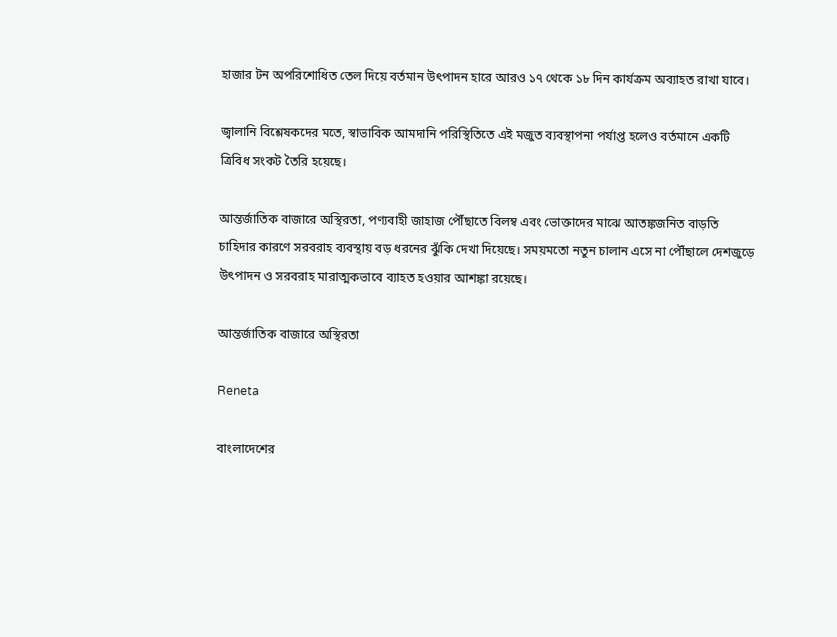হাজার টন অপরিশোধিত তেল দিয়ে বর্তমান উৎপাদন হারে আরও ১৭ থেকে ১৮ দিন কার্যক্রম অব্যাহত রাখা যাবে।

জ্বালানি বিশ্লেষকদের মতে, স্বাভাবিক আমদানি পরিস্থিতিতে এই মজুত ব্যবস্থাপনা পর্যাপ্ত হলেও বর্তমানে একটি ত্রিবিধ সংকট তৈরি হয়েছে।

আন্তর্জাতিক বাজারে অস্থিরতা, পণ্যবাহী জাহাজ পৌঁছাতে বিলম্ব এবং ভোক্তাদের মাঝে আতঙ্কজনিত বাড়তি চাহিদার কারণে সরবরাহ ব্যবস্থায় বড় ধরনের ঝুঁকি দেখা দিয়েছে। সময়মতো নতুন চালান এসে না পৌঁছালে দেশজুড়ে উৎপাদন ও সরবরাহ মারাত্মকভাবে ব্যাহত হওয়ার আশঙ্কা রয়েছে।

আন্তর্জাতিক বাজারে অস্থিরতা

Reneta

বাংলাদেশের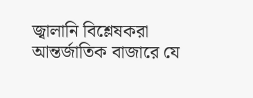জ্বালানি বিশ্লেষকরা আন্তর্জাতিক বাজারে যে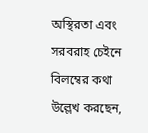অস্থিরতা এবং সরবরাহ চেইনে বিলম্বের কথা উল্লেখ করছেন,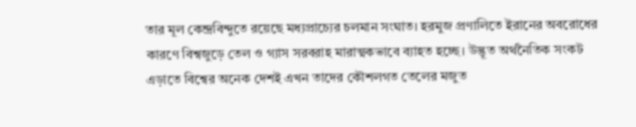তার মূল কেন্দ্রবিন্দুতে রয়েছে মধ্যপ্রাচ্যের চলমান সংঘাত। হরমুজ প্রণালিতে ইরানের অবরোধের কারণে বিশ্বজুড়ে তেল ও গ্যাস সরবরাহ মারাত্মকভাবে ব্যাহত হচ্ছে। উদ্ভূত অর্থনৈতিক সংকট এড়াতে বিশ্বের অনেক দেশই এখন তাদের কৌশলগত তেলের মজুত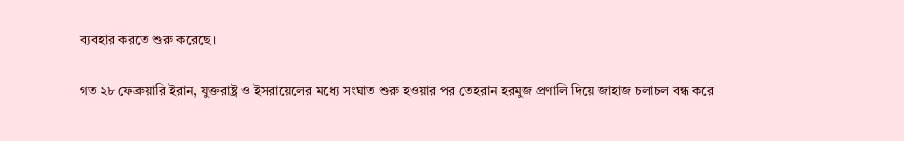ব্যবহার করতে শুরু করেছে।

গত ২৮ ফেব্রুয়ারি ইরান, যুক্তরাষ্ট্র ও ইসরায়েলের মধ্যে সংঘাত শুরু হওয়ার পর তেহরান হরমুজ প্রণালি দিয়ে জাহাজ চলাচল বন্ধ করে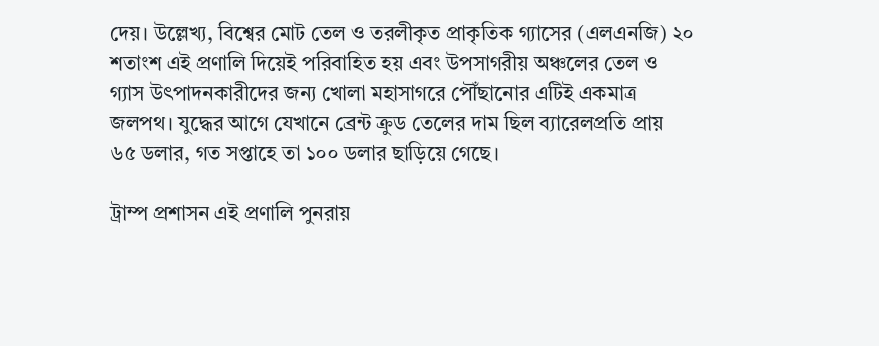দেয়। উল্লেখ্য, বিশ্বের মোট তেল ও তরলীকৃত প্রাকৃতিক গ্যাসের (এলএনজি) ২০ শতাংশ এই প্রণালি দিয়েই পরিবাহিত হয় এবং উপসাগরীয় অঞ্চলের তেল ও গ্যাস উৎপাদনকারীদের জন্য খোলা মহাসাগরে পৌঁছানোর এটিই একমাত্র জলপথ। যুদ্ধের আগে যেখানে ব্রেন্ট ক্রুড তেলের দাম ছিল ব্যারেলপ্রতি প্রায় ৬৫ ডলার, গত সপ্তাহে তা ১০০ ডলার ছাড়িয়ে গেছে।

ট্রাম্প প্রশাসন এই প্রণালি পুনরায়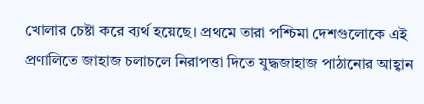খোলার চেষ্টা করে ব্যর্থ হয়েছে। প্রথমে তারা পশ্চিমা দেশগুলোকে এই প্রণালিতে জাহাজ চলাচলে নিরাপত্তা দিতে যুদ্ধজাহাজ পাঠানোর আহ্বান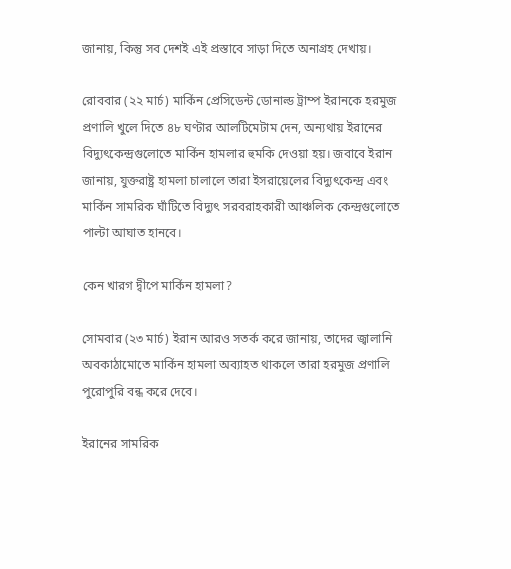জানায়, কিন্তু সব দেশই এই প্রস্তাবে সাড়া দিতে অনাগ্রহ দেখায়।

রোববার (২২ মার্চ) মার্কিন প্রেসিডেন্ট ডোনাল্ড ট্রাম্প ইরানকে হরমুজ প্রণালি খুলে দিতে ৪৮ ঘণ্টার আলটিমেটাম দেন, অন্যথায় ইরানের বিদ্যুৎকেন্দ্রগুলোতে মার্কিন হামলার হুমকি দেওয়া হয়। জবাবে ইরান জানায়, যুক্তরাষ্ট্র হামলা চালালে তারা ইসরায়েলের বিদ্যুৎকেন্দ্র এবং মার্কিন সামরিক ঘাঁটিতে বিদ্যুৎ সরবরাহকারী আঞ্চলিক কেন্দ্রগুলোতে পাল্টা আঘাত হানবে।

কেন খারগ দ্বীপে মার্কিন হামলা?

সোমবার (২৩ মার্চ) ইরান আরও সতর্ক করে জানায়, তাদের জ্বালানি অবকাঠামোতে মার্কিন হামলা অব্যাহত থাকলে তারা হরমুজ প্রণালি পুরোপুরি বন্ধ করে দেবে।

ইরানের সামরিক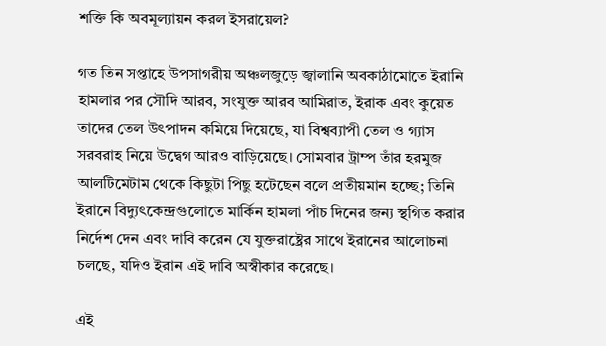শক্তি কি অবমূল্যায়ন করল ইসরায়েল?

গত তিন সপ্তাহে উপসাগরীয় অঞ্চলজুড়ে জ্বালানি অবকাঠামোতে ইরানি হামলার পর সৌদি আরব, সংযুক্ত আরব আমিরাত, ইরাক এবং কুয়েত তাদের তেল উৎপাদন কমিয়ে দিয়েছে, যা বিশ্বব্যাপী তেল ও গ্যাস সরবরাহ নিয়ে উদ্বেগ আরও বাড়িয়েছে। সোমবার ট্রাম্প তাঁর হরমুজ আলটিমেটাম থেকে কিছুটা পিছু হটেছেন বলে প্রতীয়মান হচ্ছে; তিনি ইরানে বিদ্যুৎকেন্দ্রগুলোতে মার্কিন হামলা পাঁচ দিনের জন্য স্থগিত করার নির্দেশ দেন এবং দাবি করেন যে যুক্তরাষ্ট্রের সাথে ইরানের আলোচনা চলছে, যদিও ইরান এই দাবি অস্বীকার করেছে।

এই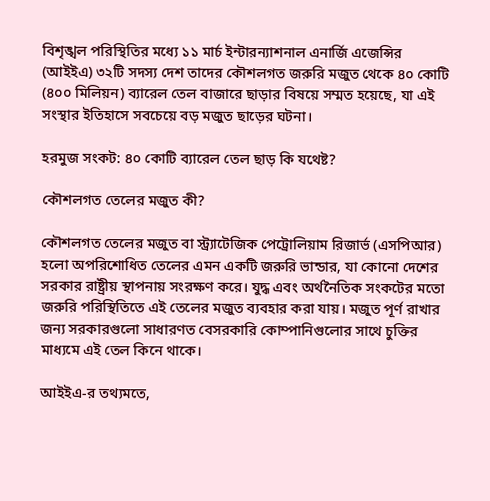বিশৃঙ্খল পরিস্থিতির মধ্যে ১১ মার্চ ইন্টারন্যাশনাল এনার্জি এজেন্সির (আইইএ) ৩২টি সদস্য দেশ তাদের কৌশলগত জরুরি মজুত থেকে ৪০ কোটি (৪০০ মিলিয়ন) ব্যারেল তেল বাজারে ছাড়ার বিষয়ে সম্মত হয়েছে, যা এই সংস্থার ইতিহাসে সবচেয়ে বড় মজুত ছাড়ের ঘটনা।

হরমুজ সংকট: ৪০ কোটি ব্যারেল তেল ছাড় কি যথেষ্ট?

কৌশলগত তেলের মজুত কী?

কৌশলগত তেলের মজুত বা স্ট্র্যাটেজিক পেট্রোলিয়াম রিজার্ভ (এসপিআর) হলো অপরিশোধিত তেলের এমন একটি জরুরি ভান্ডার, যা কোনো দেশের সরকার রাষ্ট্রীয় স্থাপনায় সংরক্ষণ করে। যুদ্ধ এবং অর্থনৈতিক সংকটের মতো জরুরি পরিস্থিতিতে এই তেলের মজুত ব্যবহার করা যায়। মজুত পূর্ণ রাখার জন্য সরকারগুলো সাধারণত বেসরকারি কোম্পানিগুলোর সাথে চুক্তির মাধ্যমে এই তেল কিনে থাকে।

আইইএ-র তথ্যমতে,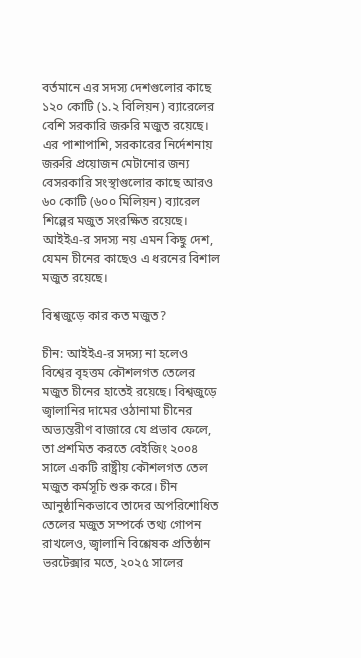বর্তমানে এর সদস্য দেশগুলোর কাছে ১২০ কোটি (১.২ বিলিয়ন) ব্যারেলের বেশি সরকারি জরুরি মজুত রয়েছে। এর পাশাপাশি, সরকারের নির্দেশনায় জরুরি প্রয়োজন মেটানোর জন্য বেসরকারি সংস্থাগুলোর কাছে আরও ৬০ কোটি (৬০০ মিলিয়ন) ব্যারেল শিল্পের মজুত সংরক্ষিত রয়েছে। আইইএ-র সদস্য নয় এমন কিছু দেশ, যেমন চীনের কাছেও এ ধরনের বিশাল মজুত রয়েছে।

বিশ্বজুড়ে কার কত মজুত?

চীন: আইইএ-র সদস্য না হলেও বিশ্বের বৃহত্তম কৌশলগত তেলের মজুত চীনের হাতেই রয়েছে। বিশ্বজুড়ে জ্বালানির দামের ওঠানামা চীনের অভ্যন্তরীণ বাজারে যে প্রভাব ফেলে, তা প্রশমিত করতে বেইজিং ২০০৪ সালে একটি রাষ্ট্রীয় কৌশলগত তেল মজুত কর্মসূচি শুরু করে। চীন আনুষ্ঠানিকভাবে তাদের অপরিশোধিত তেলের মজুত সম্পর্কে তথ্য গোপন রাখলেও, জ্বালানি বিশ্লেষক প্রতিষ্ঠান ভরটেক্সার মতে, ২০২৫ সালের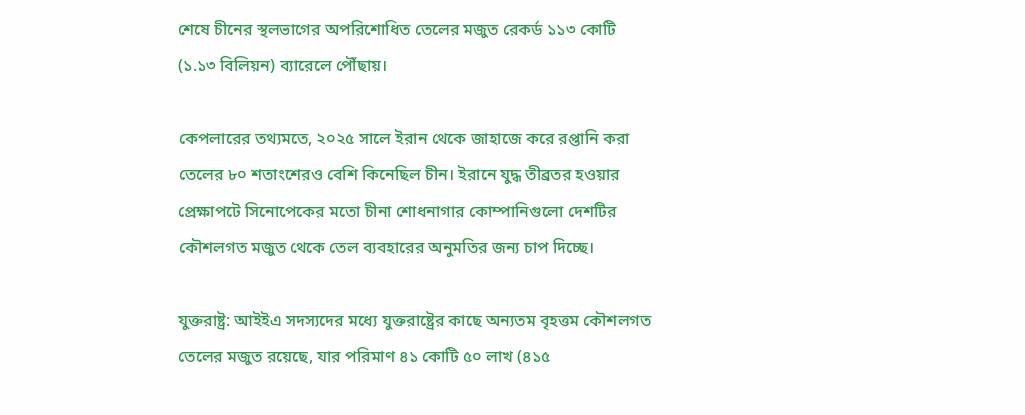শেষে চীনের স্থলভাগের অপরিশোধিত তেলের মজুত রেকর্ড ১১৩ কোটি (১.১৩ বিলিয়ন) ব্যারেলে পৌঁছায়।

কেপলারের তথ্যমতে, ২০২৫ সালে ইরান থেকে জাহাজে করে রপ্তানি করা তেলের ৮০ শতাংশেরও বেশি কিনেছিল চীন। ইরানে যুদ্ধ তীব্রতর হওয়ার প্রেক্ষাপটে সিনোপেকের মতো চীনা শোধনাগার কোম্পানিগুলো দেশটির কৌশলগত মজুত থেকে তেল ব্যবহারের অনুমতির জন্য চাপ দিচ্ছে।

যুক্তরাষ্ট্র: আইইএ সদস্যদের মধ্যে যুক্তরাষ্ট্রের কাছে অন্যতম বৃহত্তম কৌশলগত তেলের মজুত রয়েছে, যার পরিমাণ ৪১ কোটি ৫০ লাখ (৪১৫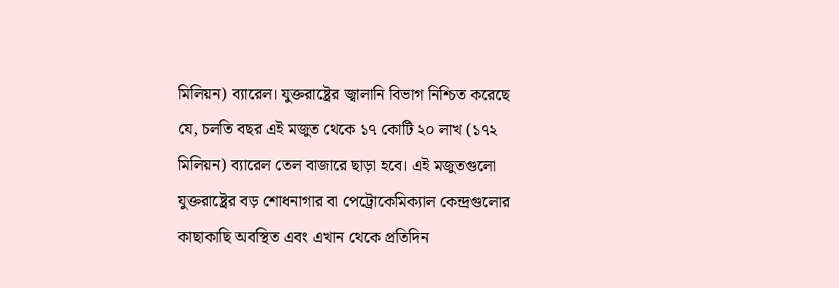মিলিয়ন) ব্যারেল। যুক্তরাষ্ট্রের জ্বালানি বিভাগ নিশ্চিত করেছে যে, চলতি বছর এই মজুত থেকে ১৭ কোটি ২০ লাখ (১৭২ মিলিয়ন) ব্যারেল তেল বাজারে ছাড়া হবে। এই মজুতগুলো যুক্তরাষ্ট্রের বড় শোধনাগার বা পেট্রোকেমিক্যাল কেন্দ্রগুলোর কাছাকাছি অবস্থিত এবং এখান থেকে প্রতিদিন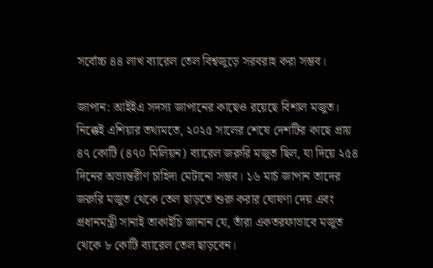সর্বোচ্চ ৪৪ লাখ ব্যারেল তেল বিশ্বজুড়ে সরবরাহ করা সম্ভব।

জাপান: আইইএ সদস্য জাপানের কাছেও রয়েছে বিশাল মজুত। নিক্কেই এশিয়ার তথ্যমতে, ২০২৫ সালের শেষে দেশটির কাছে প্রায় ৪৭ কোটি (৪৭০ মিলিয়ন) ব্যারেল জরুরি মজুত ছিল, যা দিয়ে ২৫৪ দিনের অভ্যন্তরীণ চাহিদা মেটানো সম্ভব। ১৬ মার্চ জাপান তাদের জরুরি মজুত থেকে তেল ছাড়তে শুরু করার ঘোষণা দেয় এবং প্রধানমন্ত্রী সানাই তাকাইচি জানান যে, তাঁরা একতরফাভাবে মজুত থেকে ৮ কোটি ব্যারেল তেল ছাড়বেন।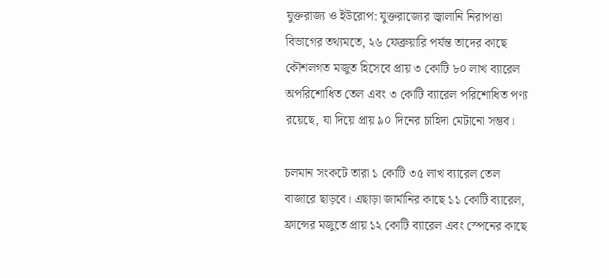যুক্তরাজ্য ও ইউরোপ: যুক্তরাজ্যের জ্বালানি নিরাপত্তা বিভাগের তথ্যমতে, ২৬ ফেব্রুয়ারি পর্যন্ত তাদের কাছে কৌশলগত মজুত হিসেবে প্রায় ৩ কোটি ৮০ লাখ ব্যারেল অপরিশোধিত তেল এবং ৩ কোটি ব্যারেল পরিশোধিত পণ্য রয়েছে, যা দিয়ে প্রায় ৯০ দিনের চাহিদা মেটানো সম্ভব।

চলমান সংকটে তারা ১ কোটি ৩৫ লাখ ব্যারেল তেল বাজারে ছাড়বে। এছাড়া জার্মানির কাছে ১১ কোটি ব্যারেল, ফ্রান্সের মজুতে প্রায় ১২ কোটি ব্যারেল এবং স্পেনের কাছে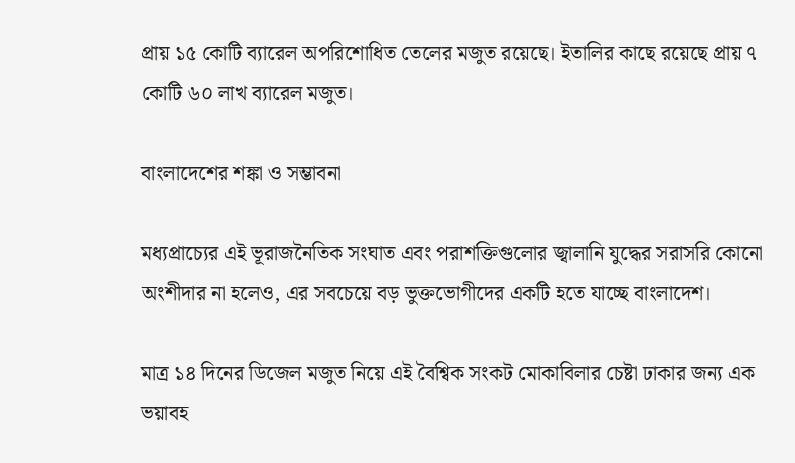প্রায় ১৫ কোটি ব্যারেল অপরিশোধিত তেলের মজুত রয়েছে। ইতালির কাছে রয়েছে প্রায় ৭ কোটি ৬০ লাখ ব্যারেল মজুত।

বাংলাদেশের শঙ্কা ও সম্ভাবনা

মধ্যপ্রাচ্যের এই ভূরাজনৈতিক সংঘাত এবং পরাশক্তিগুলোর জ্বালানি যুদ্ধের সরাসরি কোনো অংশীদার না হলেও, এর সবচেয়ে বড় ভুক্তভোগীদের একটি হতে যাচ্ছে বাংলাদেশ।

মাত্র ১৪ দিনের ডিজেল মজুত নিয়ে এই বৈশ্বিক সংকট মোকাবিলার চেষ্টা ঢাকার জন্য এক ভয়াবহ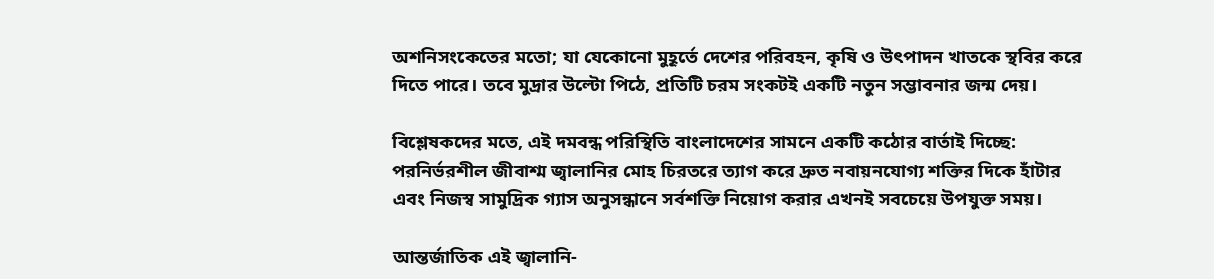অশনিসংকেতের মতো; যা যেকোনো মুহূর্তে দেশের পরিবহন, কৃষি ও উৎপাদন খাতকে স্থবির করে দিতে পারে। তবে মুদ্রার উল্টো পিঠে, প্রতিটি চরম সংকটই একটি নতুন সম্ভাবনার জন্ম দেয়।

বিশ্লেষকদের মতে, এই দমবন্ধ পরিস্থিতি বাংলাদেশের সামনে একটি কঠোর বার্তাই দিচ্ছে: পরনির্ভরশীল জীবাশ্ম জ্বালানির মোহ চিরতরে ত্যাগ করে দ্রুত নবায়নযোগ্য শক্তির দিকে হাঁটার এবং নিজস্ব সামুদ্রিক গ্যাস অনুসন্ধানে সর্বশক্তি নিয়োগ করার এখনই সবচেয়ে উপযুক্ত সময়।

আন্তর্জাতিক এই জ্বালানি-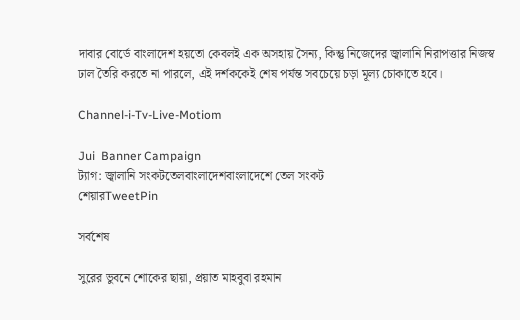দাবার বোর্ডে বাংলাদেশ হয়তো কেবলই এক অসহায় সৈন্য, কিন্তু নিজেদের জ্বালানি নিরাপত্তার নিজস্ব ঢাল তৈরি করতে না পারলে, এই দর্শককেই শেষ পর্যন্ত সবচেয়ে চড়া মূল্য চোকাতে হবে।

Channel-i-Tv-Live-Motiom

Jui  Banner Campaign
ট্যাগ: জ্বালানি সংকটতেলবাংলাদেশবাংলাদেশে তেল সংকট
শেয়ারTweetPin

সর্বশেষ

সুরের ভুবনে শোকের ছায়া, প্রয়াত মাহবুবা রহমান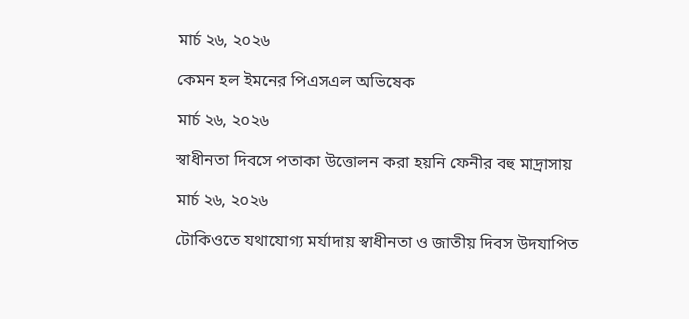মার্চ ২৬, ২০২৬

কেমন হল ইমনের পিএসএল অভিষেক

মার্চ ২৬, ২০২৬

স্বাধীনতা দিবসে পতাকা উত্তোলন করা হয়নি ফেনীর বহু মাদ্রাসায়

মার্চ ২৬, ২০২৬

টোকিওতে যথাযোগ্য মর্যাদায় স্বাধীনতা ও জাতীয় দিবস উদযাপিত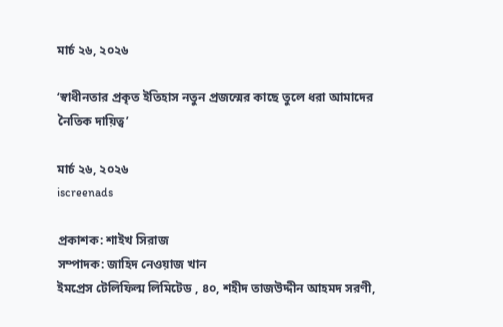মার্চ ২৬, ২০২৬

‘স্বাধীনতার প্রকৃত ইতিহাস নতুন প্রজন্মের কাছে তুলে ধরা আমাদের নৈতিক দায়িত্ব’

মার্চ ২৬, ২০২৬
iscreenads

প্রকাশক: শাইখ সিরাজ
সম্পাদক: জাহিদ নেওয়াজ খান
ইমপ্রেস টেলিফিল্ম লিমিটেড , ৪০, শহীদ তাজউদ্দীন আহমদ সরণী,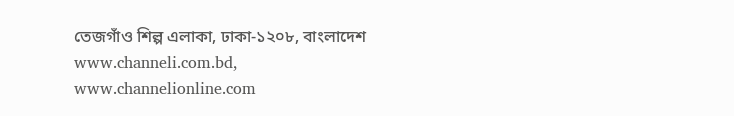তেজগাঁও শিল্প এলাকা, ঢাকা-১২০৮, বাংলাদেশ
www.channeli.com.bd,
www.channelionline.com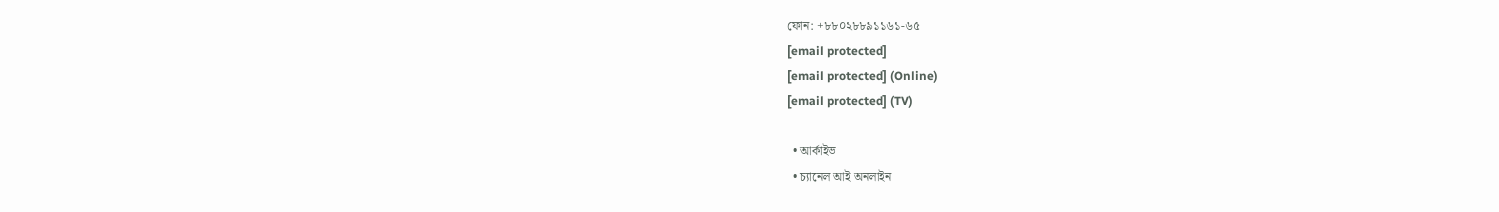ফোন: +৮৮০২৮৮৯১১৬১-৬৫
[email protected]
[email protected] (Online)
[email protected] (TV)

  • আর্কাইভ
  • চ্যানেল আই অনলাইন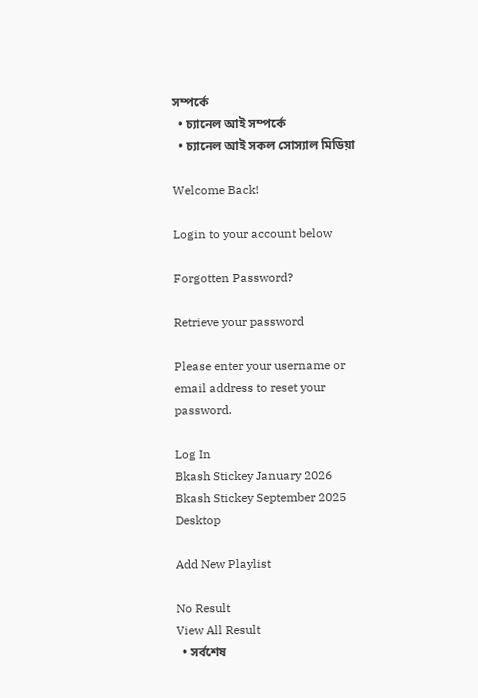সম্পর্কে
  • চ্যানেল আই সম্পর্কে
  • চ্যানেল আই সকল সোস্যাল মিডিয়া

Welcome Back!

Login to your account below

Forgotten Password?

Retrieve your password

Please enter your username or email address to reset your password.

Log In
Bkash Stickey January 2026 Bkash Stickey September 2025 Desktop

Add New Playlist

No Result
View All Result
  • সর্বশেষ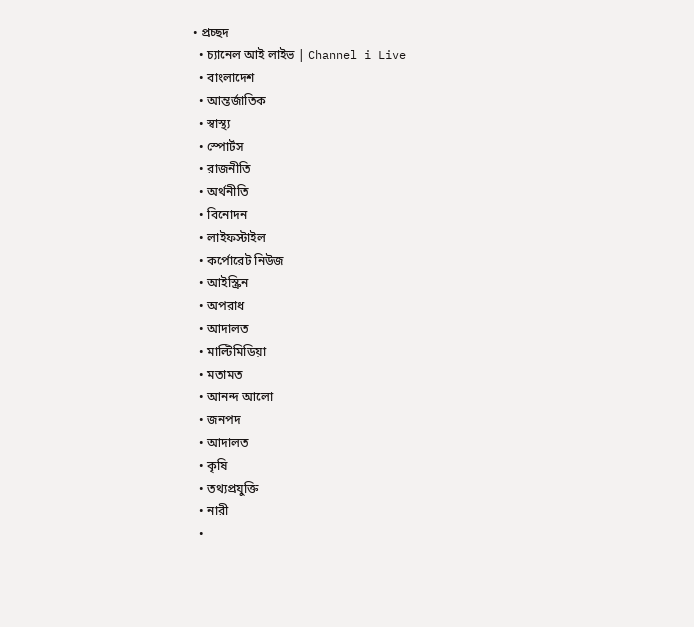• প্রচ্ছদ
  • চ্যানেল আই লাইভ | Channel i Live
  • বাংলাদেশ
  • আন্তর্জাতিক
  • স্বাস্থ্য
  • স্পোর্টস
  • রাজনীতি
  • অর্থনীতি
  • বিনোদন
  • লাইফস্টাইল
  • কর্পোরেট নিউজ
  • আইস্ক্রিন
  • অপরাধ
  • আদালত
  • মাল্টিমিডিয়া
  • মতামত
  • আনন্দ আলো
  • জনপদ
  • আদালত
  • কৃষি
  • তথ্যপ্রযুক্তি
  • নারী
  •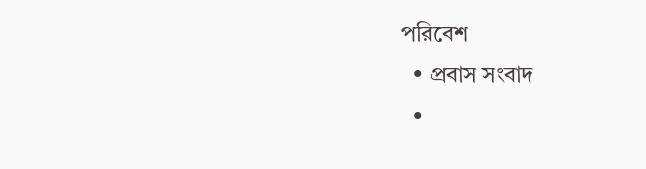পরিবেশ
  • প্রবাস সংবাদ
  •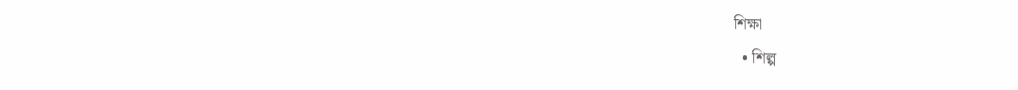শিক্ষা
  • শিল্প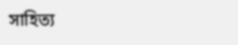সাহিত্য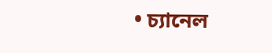• চ্যানেল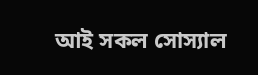আই সকল সোস্যাল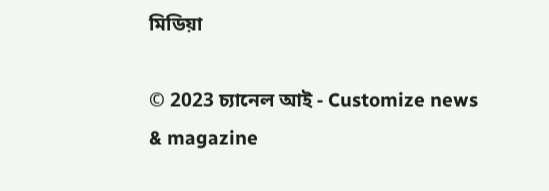মিডিয়া

© 2023 চ্যানেল আই - Customize news & magazine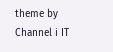theme by Channel i IT